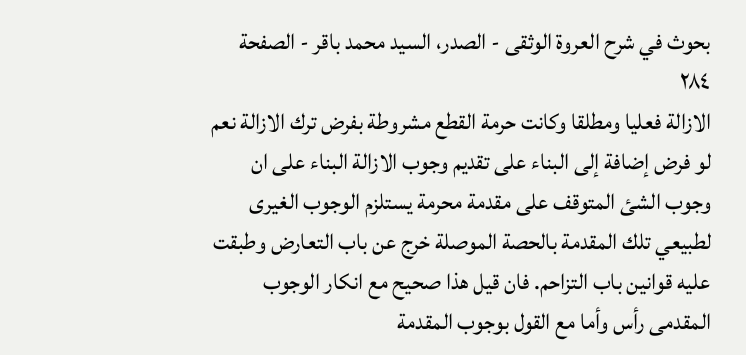بحوث في شرح العروة الوثقى - الصدر، السيد محمد باقر - الصفحة ٢٨٤
الازالة فعليا ومطلقا وكانت حرمة القطع مشروطة بفرض ترك الازالة نعم لو فرض إضافة إلى البناء على تقديم وجوب الازالة البناء على ان وجوب الشئ المتوقف على مقدمة محرمة يستلزم الوجوب الغيرى لطبيعي تلك المقدمة بالحصة الموصلة خرج عن باب التعارض وطبقت عليه قوانين باب التزاحم. فان قيل هذا صحيح مع انكار الوجوب المقدمى رأس وأما مع القول بوجوب المقدمة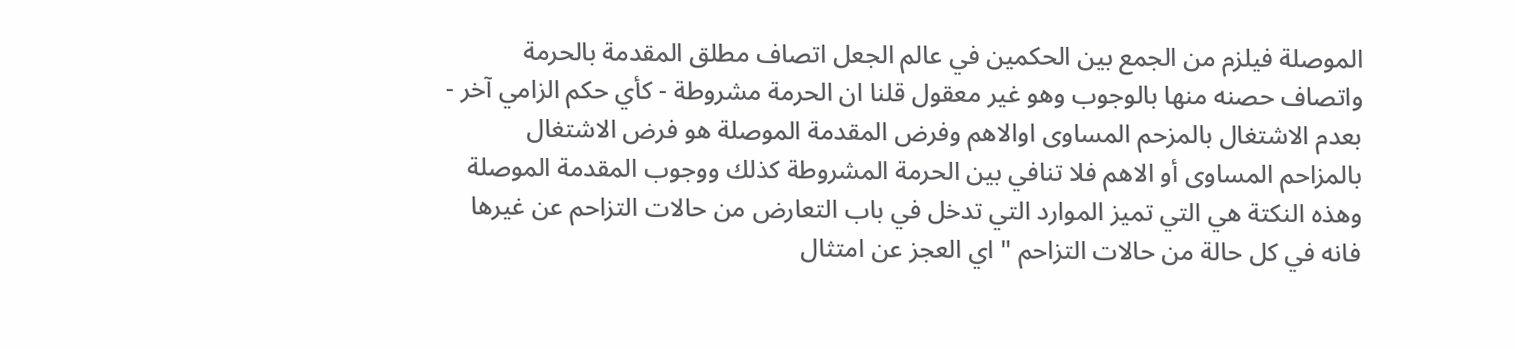الموصلة فيلزم من الجمع بين الحكمين في عالم الجعل اتصاف مطلق المقدمة بالحرمة واتصاف حصنه منها بالوجوب وهو غير معقول قلنا ان الحرمة مشروطة - كأي حكم الزامي آخر - بعدم الاشتغال بالمزحم المساوى اوالاهم وفرض المقدمة الموصلة هو فرض الاشتغال بالمزاحم المساوى أو الاهم فلا تنافي بين الحرمة المشروطة كذلك ووجوب المقدمة الموصلة وهذه النكتة هي التي تميز الموارد التي تدخل في باب التعارض من حالات التزاحم عن غيرها فانه في كل حالة من حالات التزاحم " اي العجز عن امتثال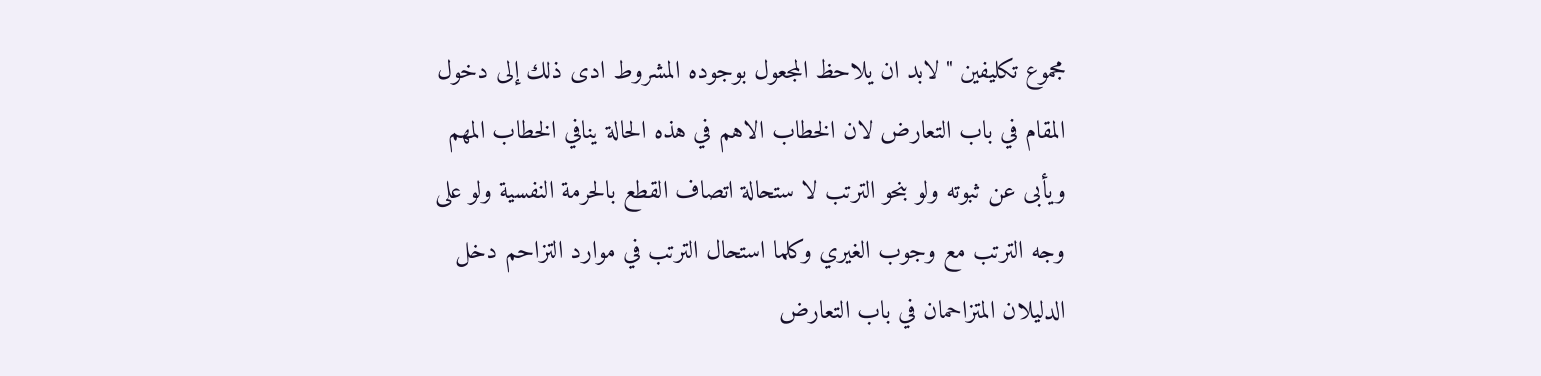مجموع تكليفين " لابد ان يلاحظ المجعول بوجوده المشروط ادى ذلك إلى دخول المقام في باب التعارض لان الخطاب الاهم في هذه الحالة ينافي الخطاب المهم ويأبى عن ثبوته ولو بنحو الترتب لا ستحالة اتصاف القطع بالحرمة النفسية ولو على وجه الترتب مع وجوب الغيري وكلما استحال الترتب في موارد التزاحم دخل الدليلان المتزاحمان في باب التعارض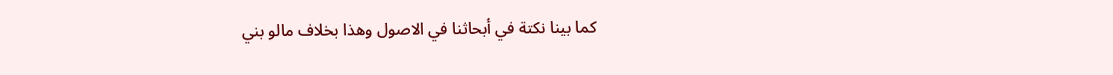كما بينا نكتة في أبحاثنا في الاصول وهذا بخلاف مالو بني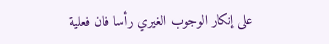على إنكار الوجوب الغيري رأسا فان فعلية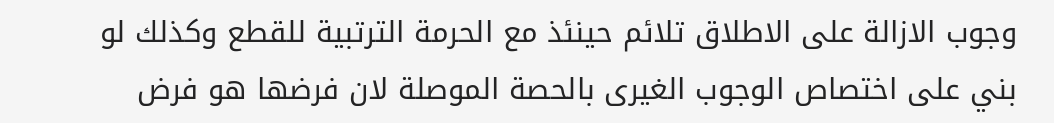وجوب الازالة على الاطلاق تلائم حينئذ مع الحرمة الترتبية للقطع وكذلك لو بني على اختصاص الوجوب الغيرى بالحصة الموصلة لان فرضها هو فرض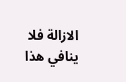الازالة فلا ينافي هذا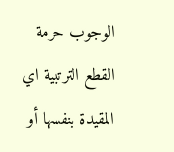الوجوب حرمة القطع الترتبية اي المقيدة بنفسها أو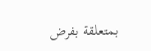بمتعلقة بفرض